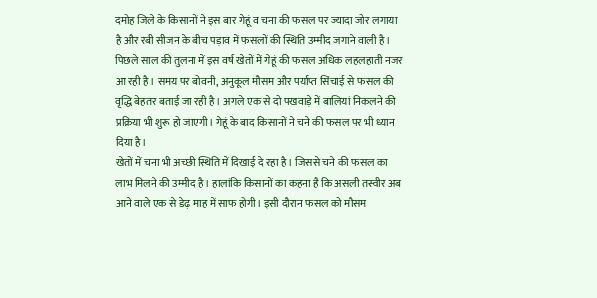दमोह जिले के किसानों ने इस बार गेहूं व चना की फसल पर ज्यादा जोर लगाया है और रबी सीजन के बीच पड़ाव में फसलों की स्थिति उम्मीद जगाने वाली है। पिछले साल की तुलना में इस वर्ष खेतों में गेहूं की फसल अधिक लहलहाती नजर आ रही है। समय पर बोवनी, अनुकूल मौसम और पर्याप्त सिंचाई से फसल की वृद्धि बेहतर बताई जा रही है। अगले एक से दो पखवाड़े में बालियां निकलने की प्रक्रिया भी शुरू हो जाएगी। गेहूं के बाद किसानों ने चने की फसल पर भी ध्यान दिया है।
खेतों में चना भी अच्छी स्थिति में दिखाई दे रहा है। जिससे चने की फसल का लाभ मिलने की उम्मीद है। हालांकि किसानों का कहना है कि असली तस्वीर अब आने वाले एक से डेढ़ माह में साफ होगी। इसी दौरान फसल को मौसम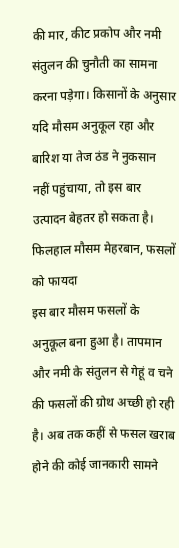की मार, कीट प्रकोप और नमी संतुलन की चुनौती का सामना करना पड़ेगा। किसानों के अनुसार यदि मौसम अनुकूल रहा और बारिश या तेज ठंड ने नुकसान नहीं पहुंचाया, तो इस बार उत्पादन बेहतर हो सकता है।
फिलहाल मौसम मेहरबान, फसलों को फायदा
इस बार मौसम फसलों के अनुकूल बना हुआ है। तापमान और नमी के संतुलन से गेहूं व चने की फसलों की ग्रोथ अच्छी हो रही है। अब तक कहीं से फसल खराब होने की कोई जानकारी सामने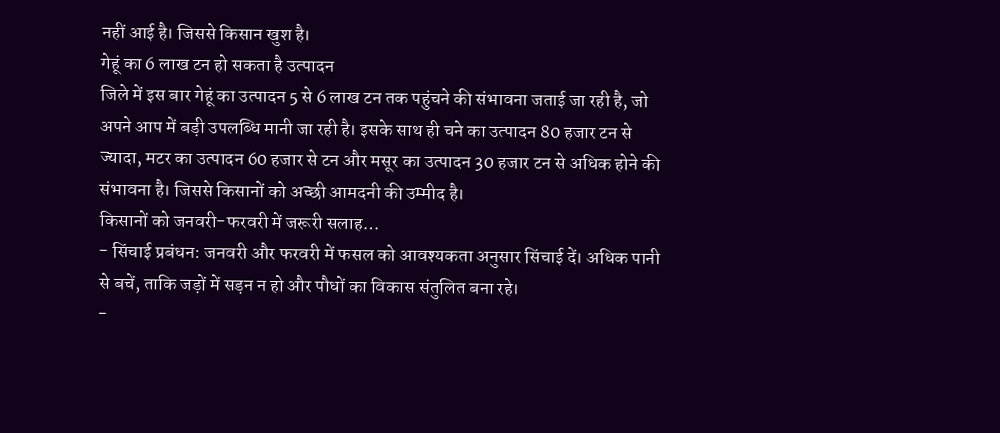नहीं आई है। जिससे किसान खुश है।
गेहूं का 6 लाख टन हो सकता है उत्पादन
जिले में इस बार गेहूं का उत्पादन 5 से 6 लाख टन तक पहुंचने की संभावना जताई जा रही है, जो अपने आप में बड़ी उपलब्धि मानी जा रही है। इसके साथ ही चने का उत्पादन 80 हजार टन से ज्यादा, मटर का उत्पादन 60 हजार से टन और मसूर का उत्पादन 30 हजार टन से अधिक होने की संभावना है। जिससे किसानों को अच्छी आमदनी की उम्मीद है।
किसानों को जनवरी-फरवरी में जरूरी सलाह…
- सिंचाई प्रबंधन: जनवरी और फरवरी में फसल को आवश्यकता अनुसार सिंचाई दें। अधिक पानी से बचें, ताकि जड़ों में सड़न न हो और पौधों का विकास संतुलित बना रहे।
-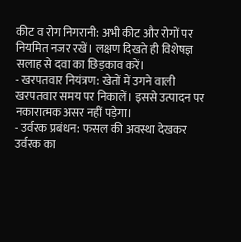कीट व रोग निगरानी: अभी कीट और रोगों पर नियमित नजर रखें। लक्षण दिखते ही विशेषज्ञ सलाह से दवा का छिड़काव करें।
- खरपतवार नियंत्रण: खेतों में उगने वाली खरपतवार समय पर निकालें। इससे उत्पादन पर नकारात्मक असर नहीं पड़ेगा।
- उर्वरक प्रबंधन: फसल की अवस्था देखकर उर्वरक का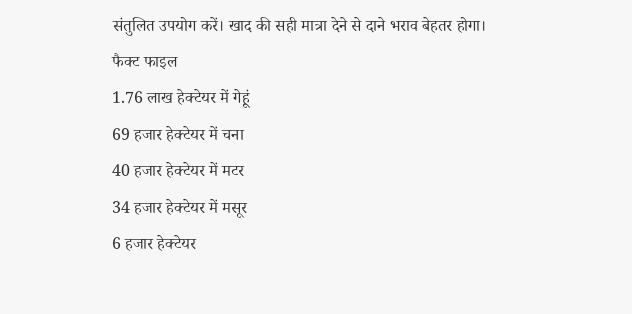संतुलित उपयोग करें। खाद की सही मात्रा देने से दाने भराव बेहतर होगा।
फैक्ट फाइल
1.76 लाख हेक्टेयर में गेहूं
69 हजार हेक्टेयर में चना
40 हजार हेक्टेयर में मटर
34 हजार हेक्टेयर में मसूर
6 हजार हेक्टेयर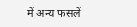में अन्य फसलें